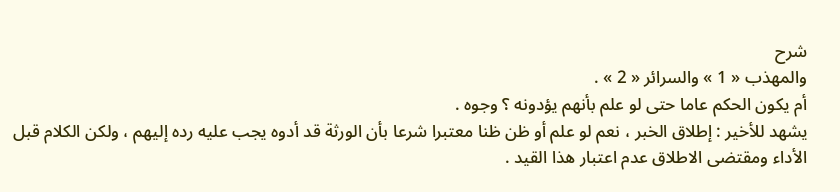شرح
والمهذب « 1 » والسرائر « 2 » .
أم يكون الحكم عاما حتى لو علم بأنهم يؤدونه ؟ وجوه .
يشهد للأخير : إطلاق الخبر ، نعم لو علم أو ظن ظنا معتبرا شرعا بأن الورثة قد أدوه يجب عليه رده إليهم ، ولكن الكلام قبل الأداء ومقتضى الاطلاق عدم اعتبار هذا القيد .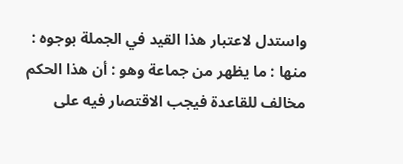واستدل لاعتبار هذا القيد في الجملة بوجوه :
منها : ما يظهر من جماعة وهو : أن هذا الحكم مخالف للقاعدة فيجب الاقتصار فيه على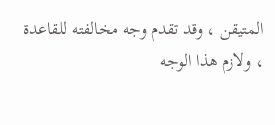المتيقن ، وقد تقدم وجه مخالفته للقاعدة ، ولازم هذا الوجه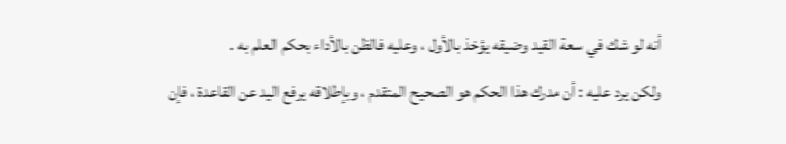أنه لو شك في سعة القيد وضيقه يؤخذ بالأول ، وعليه فالظن بالأداء بحكم العلم به .
ولكن يرد عليه : أن مدرك هذا الحكم هو الصحيح المتقدم ، وبإطلاقه يرفع اليد عن القاعدة ، فإن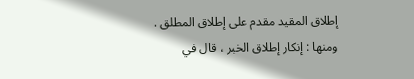إطلاق المقيد مقدم على إطلاق المطلق .
ومنها : إنكار إطلاق الخبر ، قال في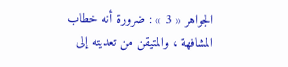الجواهر « 3 » : ضرورة أنه خطاب المشافهة ، والمتيقن من تعديته إلى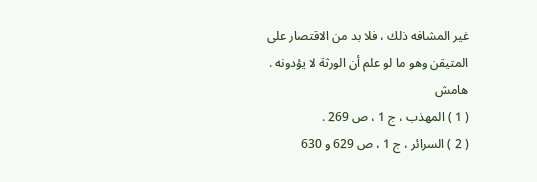غير المشافه ذلك ، فلا بد من الاقتصار على المتيقن وهو ما لو علم أن الورثة لا يؤدونه .
هامش
( 1 ) المهذب ، ج 1 ، ص 269 .
( 2 ) السرائر ، ج 1 ، ص 629 و 630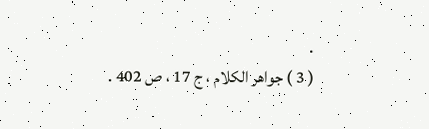.
( 3 ) جواهر الكلام ، ج 17 ، ص 402 .